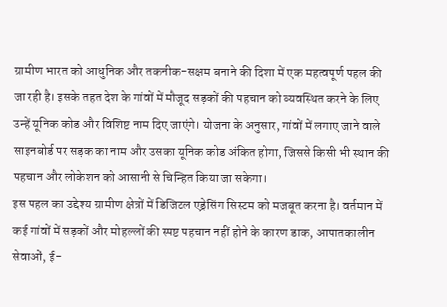ग्रामीण भारत को आधुनिक और तकनीक-सक्षम बनाने की दिशा में एक महत्वपूर्ण पहल की जा रही है। इसके तहत देश के गांवों में मौजूद सड़कों की पहचान को व्यवस्थित करने के लिए उन्हें यूनिक कोड और विशिष्ट नाम दिए जाएंगे। योजना के अनुसार, गांवों में लगाए जाने वाले साइनबोर्ड पर सड़क का नाम और उसका यूनिक कोड अंकित होगा, जिससे किसी भी स्थान की पहचान और लोकेशन को आसानी से चिन्हित किया जा सकेगा।
इस पहल का उद्देश्य ग्रामीण क्षेत्रों में डिजिटल एड्रेसिंग सिस्टम को मजबूत करना है। वर्तमान में कई गांवों में सड़कों और मोहल्लों की स्पष्ट पहचान नहीं होने के कारण डाक, आपातकालीन सेवाओं, ई-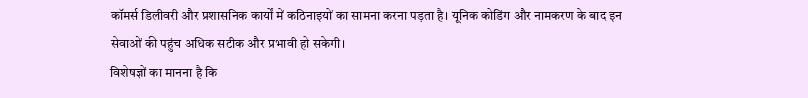कॉमर्स डिलीवरी और प्रशासनिक कार्यों में कठिनाइयों का सामना करना पड़ता है। यूनिक कोडिंग और नामकरण के बाद इन सेवाओं की पहुंच अधिक सटीक और प्रभावी हो सकेगी।
विशेषज्ञों का मानना है कि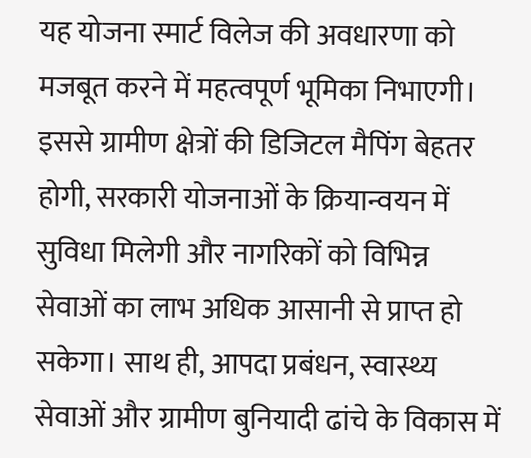यह योजना स्मार्ट विलेज की अवधारणा को मजबूत करने में महत्वपूर्ण भूमिका निभाएगी। इससे ग्रामीण क्षेत्रों की डिजिटल मैपिंग बेहतर होगी, सरकारी योजनाओं के क्रियान्वयन में सुविधा मिलेगी और नागरिकों को विभिन्न सेवाओं का लाभ अधिक आसानी से प्राप्त हो सकेगा। साथ ही, आपदा प्रबंधन, स्वास्थ्य सेवाओं और ग्रामीण बुनियादी ढांचे के विकास में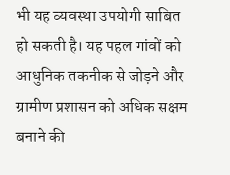भी यह व्यवस्था उपयोगी साबित हो सकती है। यह पहल गांवों को आधुनिक तकनीक से जोड़ने और ग्रामीण प्रशासन को अधिक सक्षम बनाने की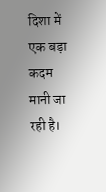दिशा में एक बड़ा कदम मानी जा रही है।